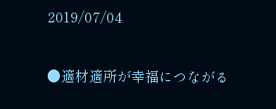2019/07/04

●適材適所が幸福につながる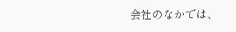会社のなかでは、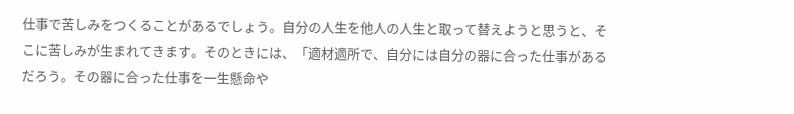仕事で苦しみをつくることがあるでしょう。自分の人生を他人の人生と取って替えようと思うと、そこに苦しみが生まれてきます。そのときには、「適材適所で、自分には自分の器に合った仕事があるだろう。その器に合った仕事を一生懸命や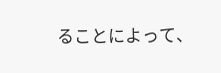ることによって、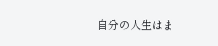自分の人生はま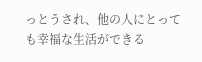っとうされ、他の人にとっても幸福な生活ができる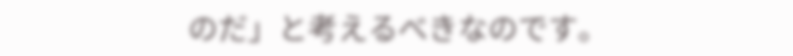のだ」と考えるべきなのです。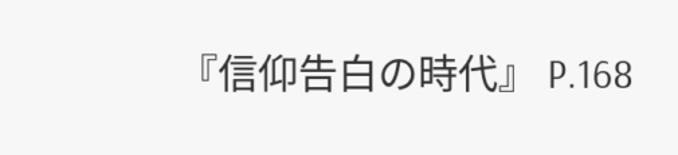『信仰告白の時代』 P.168